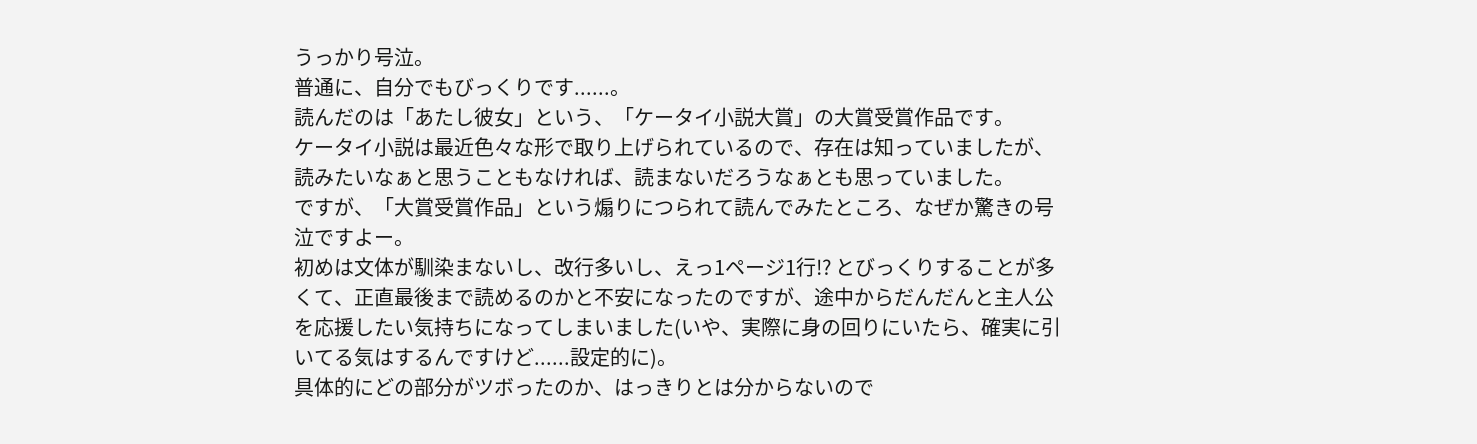うっかり号泣。
普通に、自分でもびっくりです......。
読んだのは「あたし彼女」という、「ケータイ小説大賞」の大賞受賞作品です。
ケータイ小説は最近色々な形で取り上げられているので、存在は知っていましたが、読みたいなぁと思うこともなければ、読まないだろうなぁとも思っていました。
ですが、「大賞受賞作品」という煽りにつられて読んでみたところ、なぜか驚きの号泣ですよー。
初めは文体が馴染まないし、改行多いし、えっ1ページ1行!? とびっくりすることが多くて、正直最後まで読めるのかと不安になったのですが、途中からだんだんと主人公を応援したい気持ちになってしまいました(いや、実際に身の回りにいたら、確実に引いてる気はするんですけど......設定的に)。
具体的にどの部分がツボったのか、はっきりとは分からないので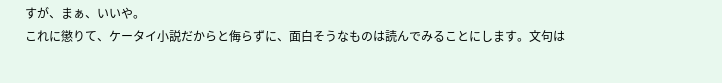すが、まぁ、いいや。
これに懲りて、ケータイ小説だからと侮らずに、面白そうなものは読んでみることにします。文句は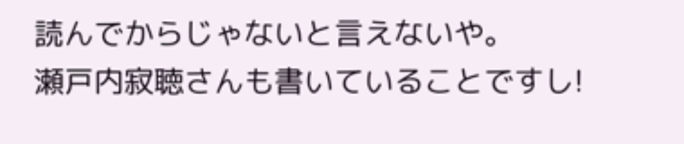読んでからじゃないと言えないや。
瀬戸内寂聴さんも書いていることですし!